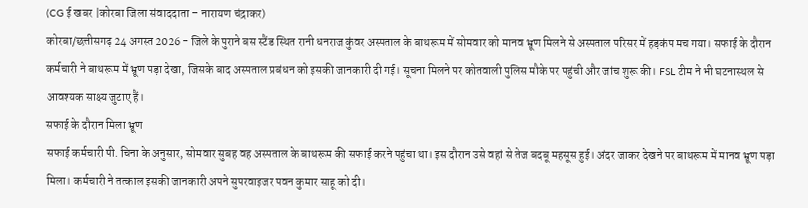(CG ई खबर |कोरबा जिला संवाददाता – नारायण चंद्राकर)
कोरबा/छत्तीसगढ़ 24 अगस्त 2026 - जिले के पुराने बस स्टैंड स्थित रानी धनराज कुंवर अस्पताल के बाथरूम में सोमवार को मानव भ्रूण मिलने से अस्पताल परिसर में हड़कंप मच गया। सफाई के दौरान कर्मचारी ने बाथरूम में भ्रूण पड़ा देखा, जिसके बाद अस्पताल प्रबंधन को इसकी जानकारी दी गई। सूचना मिलने पर कोतवाली पुलिस मौके पर पहुंची और जांच शुरू की। FSL टीम ने भी घटनास्थल से आवश्यक साक्ष्य जुटाए हैं।
सफाई के दौरान मिला भ्रूण
सफाई कर्मचारी पी. चिना के अनुसार, सोमवार सुबह वह अस्पताल के बाथरूम की सफाई करने पहुंचा था। इस दौरान उसे वहां से तेज बदबू महसूस हुई। अंदर जाकर देखने पर बाथरूम में मानव भ्रूण पड़ा मिला। कर्मचारी ने तत्काल इसकी जानकारी अपने सुपरवाइजर पवन कुमार साहू को दी।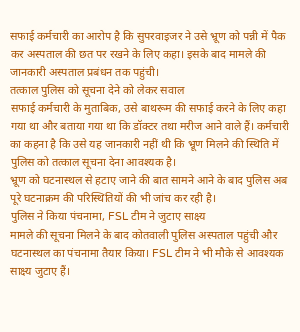सफाई कर्मचारी का आरोप है कि सुपरवाइजर ने उसे भ्रूण को पन्नी में पैक कर अस्पताल की छत पर रखने के लिए कहा। इसके बाद मामले की जानकारी अस्पताल प्रबंधन तक पहुंची।
तत्काल पुलिस को सूचना देने को लेकर सवाल
सफाई कर्मचारी के मुताबिक, उसे बाथरूम की सफाई करने के लिए कहा गया था और बताया गया था कि डॉक्टर तथा मरीज आने वाले हैं। कर्मचारी का कहना है कि उसे यह जानकारी नहीं थी कि भ्रूण मिलने की स्थिति में पुलिस को तत्काल सूचना देना आवश्यक है।
भ्रूण को घटनास्थल से हटाए जाने की बात सामने आने के बाद पुलिस अब पूरे घटनाक्रम की परिस्थितियों की भी जांच कर रही है।
पुलिस ने किया पंचनामा, FSL टीम ने जुटाए साक्ष्य
मामले की सूचना मिलने के बाद कोतवाली पुलिस अस्पताल पहुंची और घटनास्थल का पंचनामा तैयार किया। FSL टीम ने भी मौके से आवश्यक साक्ष्य जुटाए हैं।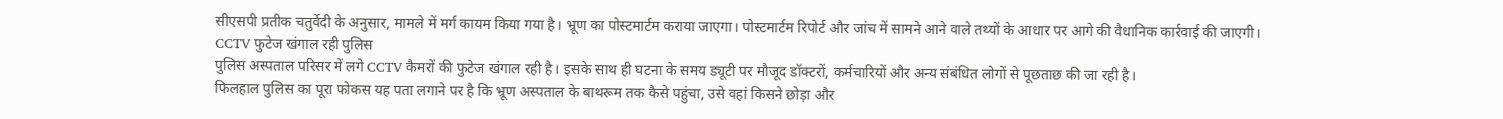सीएसपी प्रतीक चतुर्वेदी के अनुसार, मामले में मर्ग कायम किया गया है। भ्रूण का पोस्टमार्टम कराया जाएगा। पोस्टमार्टम रिपोर्ट और जांच में सामने आने वाले तथ्यों के आधार पर आगे की वैधानिक कार्रवाई की जाएगी।
CCTV फुटेज खंगाल रही पुलिस
पुलिस अस्पताल परिसर में लगे CCTV कैमरों की फुटेज खंगाल रही है। इसके साथ ही घटना के समय ड्यूटी पर मौजूद डॉक्टरों, कर्मचारियों और अन्य संबंधित लोगों से पूछताछ की जा रही है।
फिलहाल पुलिस का पूरा फोकस यह पता लगाने पर है कि भ्रूण अस्पताल के बाथरूम तक कैसे पहुंचा, उसे वहां किसने छोड़ा और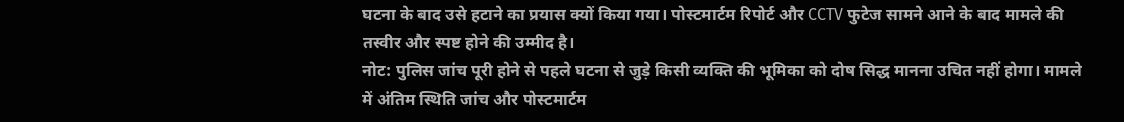घटना के बाद उसे हटाने का प्रयास क्यों किया गया। पोस्टमार्टम रिपोर्ट और CCTV फुटेज सामने आने के बाद मामले की तस्वीर और स्पष्ट होने की उम्मीद है।
नोट: पुलिस जांच पूरी होने से पहले घटना से जुड़े किसी व्यक्ति की भूमिका को दोष सिद्ध मानना उचित नहीं होगा। मामले में अंतिम स्थिति जांच और पोस्टमार्टम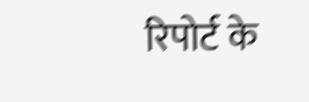रिपोर्ट के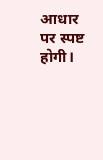आधार पर स्पष्ट होगी।